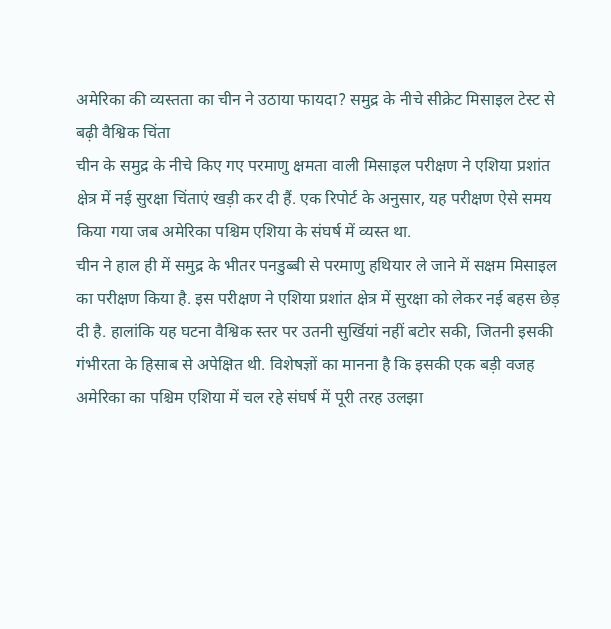अमेरिका की व्यस्तता का चीन ने उठाया फायदा? समुद्र के नीचे सीक्रेट मिसाइल टेस्ट से बढ़ी वैश्विक चिंता
चीन के समुद्र के नीचे किए गए परमाणु क्षमता वाली मिसाइल परीक्षण ने एशिया प्रशांत क्षेत्र में नई सुरक्षा चिंताएं खड़ी कर दी हैं. एक रिपोर्ट के अनुसार, यह परीक्षण ऐसे समय किया गया जब अमेरिका पश्चिम एशिया के संघर्ष में व्यस्त था.
चीन ने हाल ही में समुद्र के भीतर पनडुब्बी से परमाणु हथियार ले जाने में सक्षम मिसाइल का परीक्षण किया है. इस परीक्षण ने एशिया प्रशांत क्षेत्र में सुरक्षा को लेकर नई बहस छेड़ दी है. हालांकि यह घटना वैश्विक स्तर पर उतनी सुर्खियां नहीं बटोर सकी, जितनी इसकी गंभीरता के हिसाब से अपेक्षित थी. विशेषज्ञों का मानना है कि इसकी एक बड़ी वजह अमेरिका का पश्चिम एशिया में चल रहे संघर्ष में पूरी तरह उलझा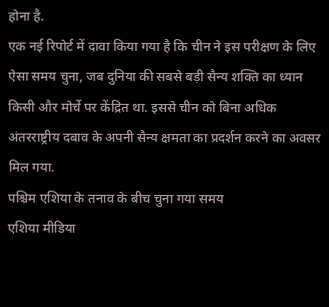होना है.
एक नई रिपोर्ट में दावा किया गया है कि चीन ने इस परीक्षण के लिए ऐसा समय चुना, जब दुनिया की सबसे बड़ी सैन्य शक्ति का ध्यान किसी और मोर्चे पर केंद्रित था. इससे चीन को बिना अधिक अंतरराष्ट्रीय दबाव के अपनी सैन्य क्षमता का प्रदर्शन करने का अवसर मिल गया.
पश्चिम एशिया के तनाव के बीच चुना गया समय
एशिया मीडिया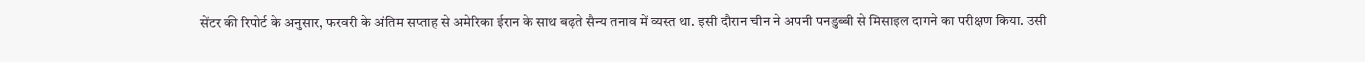सेंटर की रिपोर्ट के अनुसार, फरवरी के अंतिम सप्ताह से अमेरिका ईरान के साथ बढ़ते सैन्य तनाव में व्यस्त था. इसी दौरान चीन ने अपनी पनडुब्बी से मिसाइल दागने का परीक्षण किया. उसी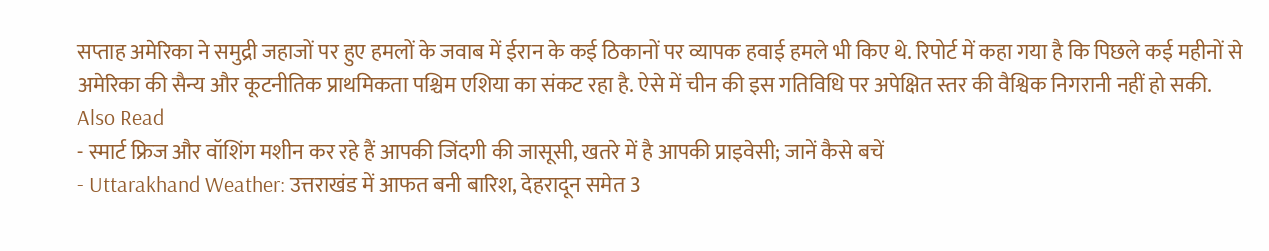सप्ताह अमेरिका ने समुद्री जहाजों पर हुए हमलों के जवाब में ईरान के कई ठिकानों पर व्यापक हवाई हमले भी किए थे. रिपोर्ट में कहा गया है कि पिछले कई महीनों से अमेरिका की सैन्य और कूटनीतिक प्राथमिकता पश्चिम एशिया का संकट रहा है. ऐसे में चीन की इस गतिविधि पर अपेक्षित स्तर की वैश्विक निगरानी नहीं हो सकी.
Also Read
- स्मार्ट फ्रिज और वॉशिंग मशीन कर रहे हैं आपकी जिंदगी की जासूसी, खतरे में है आपकी प्राइवेसी; जानें कैसे बचें
- Uttarakhand Weather: उत्तराखंड में आफत बनी बारिश, देहरादून समेत 3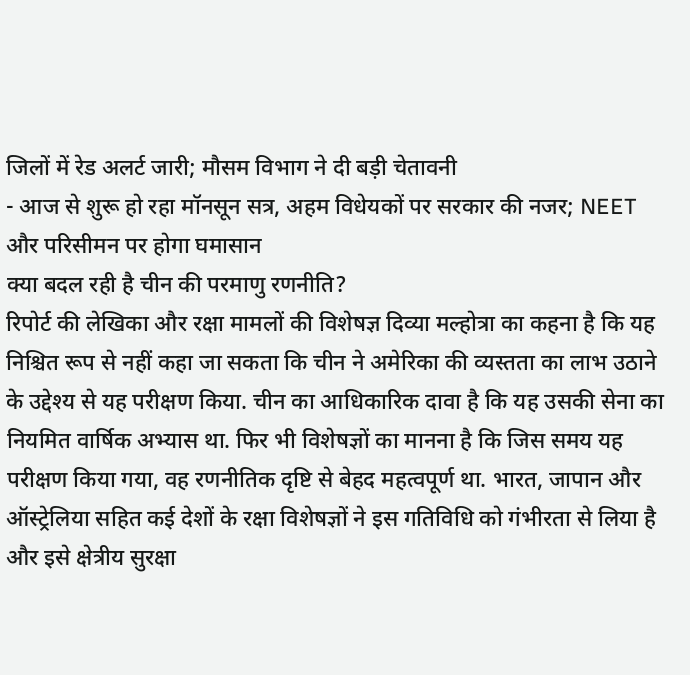जिलों में रेड अलर्ट जारी; मौसम विभाग ने दी बड़ी चेतावनी
- आज से शुरू हो रहा मॉनसून सत्र, अहम विधेयकों पर सरकार की नजर; NEET और परिसीमन पर होगा घमासान
क्या बदल रही है चीन की परमाणु रणनीति?
रिपोर्ट की लेखिका और रक्षा मामलों की विशेषज्ञ दिव्या मल्होत्रा का कहना है कि यह निश्चित रूप से नहीं कहा जा सकता कि चीन ने अमेरिका की व्यस्तता का लाभ उठाने के उद्देश्य से यह परीक्षण किया. चीन का आधिकारिक दावा है कि यह उसकी सेना का नियमित वार्षिक अभ्यास था. फिर भी विशेषज्ञों का मानना है कि जिस समय यह परीक्षण किया गया, वह रणनीतिक दृष्टि से बेहद महत्वपूर्ण था. भारत, जापान और ऑस्ट्रेलिया सहित कई देशों के रक्षा विशेषज्ञों ने इस गतिविधि को गंभीरता से लिया है और इसे क्षेत्रीय सुरक्षा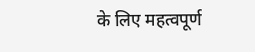के लिए महत्वपूर्ण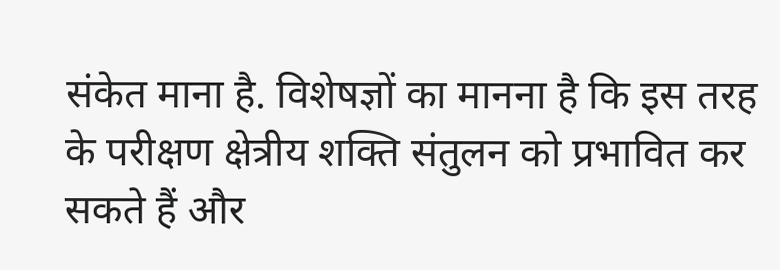संकेत माना है. विशेषज्ञों का मानना है कि इस तरह के परीक्षण क्षेत्रीय शक्ति संतुलन को प्रभावित कर सकते हैं और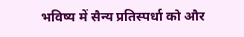भविष्य में सैन्य प्रतिस्पर्धा को और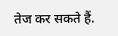तेज कर सकते हैं.